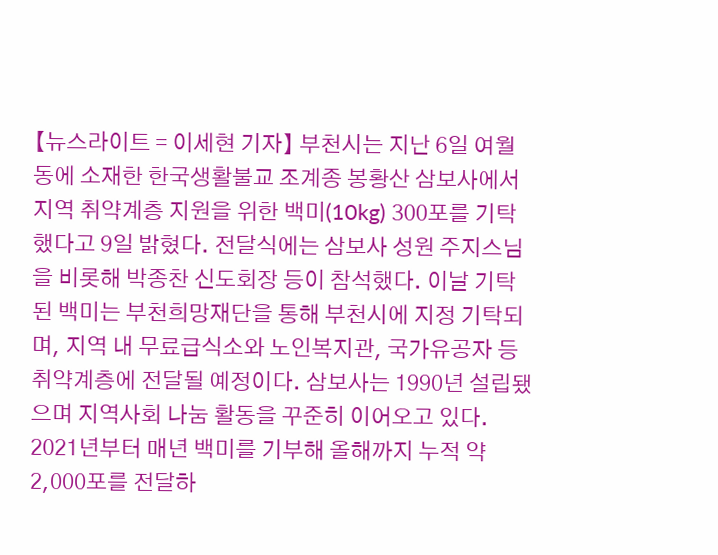【뉴스라이트 = 이세현 기자】 부천시는 지난 6일 여월동에 소재한 한국생활불교 조계종 봉황산 삼보사에서 지역 취약계층 지원을 위한 백미(10kg) 300포를 기탁했다고 9일 밝혔다. 전달식에는 삼보사 성원 주지스님을 비롯해 박종찬 신도회장 등이 참석했다. 이날 기탁된 백미는 부천희망재단을 통해 부천시에 지정 기탁되며, 지역 내 무료급식소와 노인복지관, 국가유공자 등 취약계층에 전달될 예정이다. 삼보사는 1990년 설립됐으며 지역사회 나눔 활동을 꾸준히 이어오고 있다. 2021년부터 매년 백미를 기부해 올해까지 누적 약 2,000포를 전달하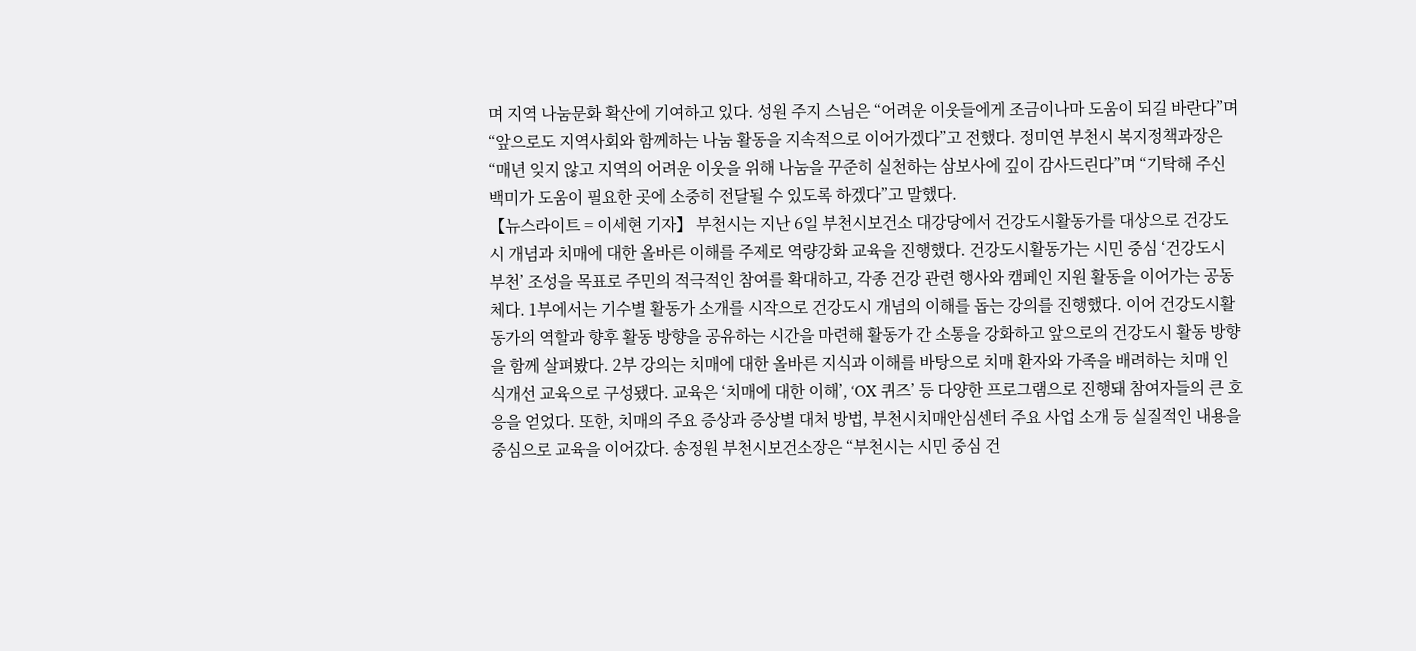며 지역 나눔문화 확산에 기여하고 있다. 성원 주지 스님은 “어려운 이웃들에게 조금이나마 도움이 되길 바란다”며 “앞으로도 지역사회와 함께하는 나눔 활동을 지속적으로 이어가겠다”고 전했다. 정미연 부천시 복지정책과장은 “매년 잊지 않고 지역의 어려운 이웃을 위해 나눔을 꾸준히 실천하는 삼보사에 깊이 감사드린다”며 “기탁해 주신 백미가 도움이 필요한 곳에 소중히 전달될 수 있도록 하겠다”고 말했다.
【뉴스라이트 = 이세현 기자】 부천시는 지난 6일 부천시보건소 대강당에서 건강도시활동가를 대상으로 건강도시 개념과 치매에 대한 올바른 이해를 주제로 역량강화 교육을 진행했다. 건강도시활동가는 시민 중심 ‘건강도시 부천’ 조성을 목표로 주민의 적극적인 참여를 확대하고, 각종 건강 관련 행사와 캠페인 지원 활동을 이어가는 공동체다. 1부에서는 기수별 활동가 소개를 시작으로 건강도시 개념의 이해를 돕는 강의를 진행했다. 이어 건강도시활동가의 역할과 향후 활동 방향을 공유하는 시간을 마련해 활동가 간 소통을 강화하고 앞으로의 건강도시 활동 방향을 함께 살펴봤다. 2부 강의는 치매에 대한 올바른 지식과 이해를 바탕으로 치매 환자와 가족을 배려하는 치매 인식개선 교육으로 구성됐다. 교육은 ‘치매에 대한 이해’, ‘OX 퀴즈’ 등 다양한 프로그램으로 진행돼 참여자들의 큰 호응을 얻었다. 또한, 치매의 주요 증상과 증상별 대처 방법, 부천시치매안심센터 주요 사업 소개 등 실질적인 내용을 중심으로 교육을 이어갔다. 송정원 부천시보건소장은 “부천시는 시민 중심 건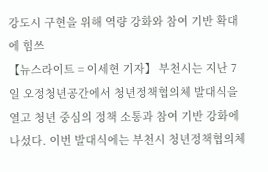강도시 구현을 위해 역량 강화와 참여 기반 확대에 힘쓰
【뉴스라이트 = 이세현 기자】 부천시는 지난 7일 오정청년공간에서 청년정책협의체 발대식을 열고 청년 중심의 정책 소통과 참여 기반 강화에 나섰다. 이번 발대식에는 부천시 청년정책협의체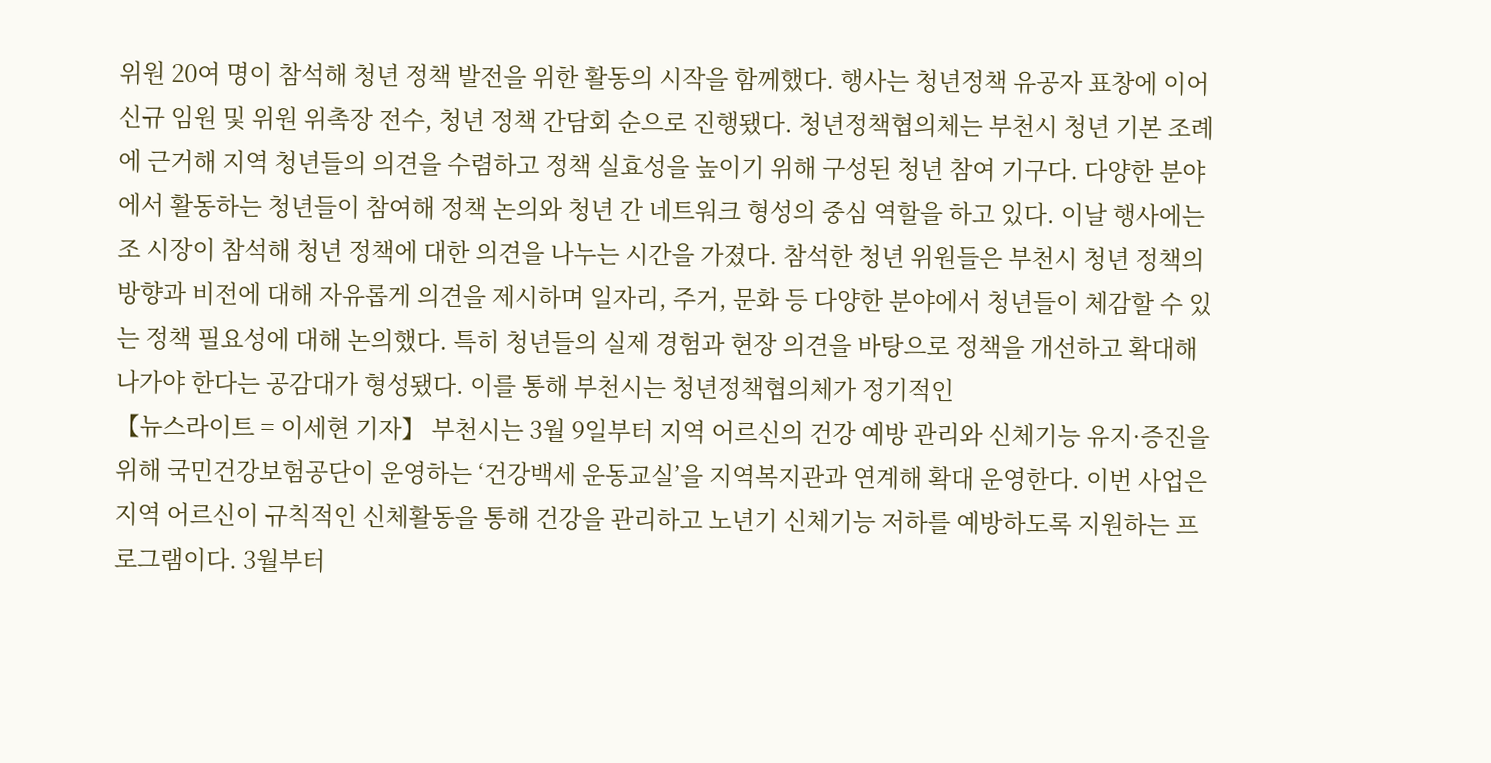위원 20여 명이 참석해 청년 정책 발전을 위한 활동의 시작을 함께했다. 행사는 청년정책 유공자 표창에 이어 신규 임원 및 위원 위촉장 전수, 청년 정책 간담회 순으로 진행됐다. 청년정책협의체는 부천시 청년 기본 조례에 근거해 지역 청년들의 의견을 수렴하고 정책 실효성을 높이기 위해 구성된 청년 참여 기구다. 다양한 분야에서 활동하는 청년들이 참여해 정책 논의와 청년 간 네트워크 형성의 중심 역할을 하고 있다. 이날 행사에는 조 시장이 참석해 청년 정책에 대한 의견을 나누는 시간을 가졌다. 참석한 청년 위원들은 부천시 청년 정책의 방향과 비전에 대해 자유롭게 의견을 제시하며 일자리, 주거, 문화 등 다양한 분야에서 청년들이 체감할 수 있는 정책 필요성에 대해 논의했다. 특히 청년들의 실제 경험과 현장 의견을 바탕으로 정책을 개선하고 확대해 나가야 한다는 공감대가 형성됐다. 이를 통해 부천시는 청년정책협의체가 정기적인
【뉴스라이트 = 이세현 기자】 부천시는 3월 9일부터 지역 어르신의 건강 예방 관리와 신체기능 유지·증진을 위해 국민건강보험공단이 운영하는 ‘건강백세 운동교실’을 지역복지관과 연계해 확대 운영한다. 이번 사업은 지역 어르신이 규칙적인 신체활동을 통해 건강을 관리하고 노년기 신체기능 저하를 예방하도록 지원하는 프로그램이다. 3월부터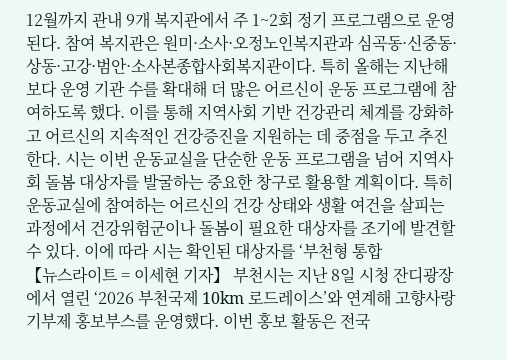12월까지 관내 9개 복지관에서 주 1~2회 정기 프로그램으로 운영된다. 참여 복지관은 원미·소사·오정노인복지관과 심곡동·신중동·상동·고강·범안·소사본종합사회복지관이다. 특히 올해는 지난해보다 운영 기관 수를 확대해 더 많은 어르신이 운동 프로그램에 참여하도록 했다. 이를 통해 지역사회 기반 건강관리 체계를 강화하고 어르신의 지속적인 건강증진을 지원하는 데 중점을 두고 추진한다. 시는 이번 운동교실을 단순한 운동 프로그램을 넘어 지역사회 돌봄 대상자를 발굴하는 중요한 창구로 활용할 계획이다. 특히 운동교실에 참여하는 어르신의 건강 상태와 생활 여건을 살피는 과정에서 건강위험군이나 돌봄이 필요한 대상자를 조기에 발견할 수 있다. 이에 따라 시는 확인된 대상자를 ‘부천형 통합
【뉴스라이트 = 이세현 기자】 부천시는 지난 8일 시청 잔디광장에서 열린 ‘2026 부천국제 10km 로드레이스’와 연계해 고향사랑기부제 홍보부스를 운영했다. 이번 홍보 활동은 전국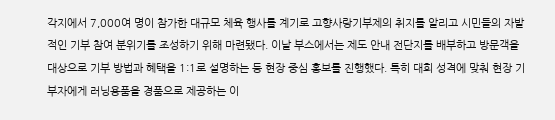각지에서 7,000여 명이 참가한 대규모 체육 행사를 계기로 고향사랑기부제의 취지를 알리고 시민들의 자발적인 기부 참여 분위기를 조성하기 위해 마련됐다. 이날 부스에서는 제도 안내 전단지를 배부하고 방문객을 대상으로 기부 방법과 혜택을 1:1로 설명하는 등 현장 중심 홍보를 진행했다. 특히 대회 성격에 맞춰 현장 기부자에게 러닝용품을 경품으로 제공하는 이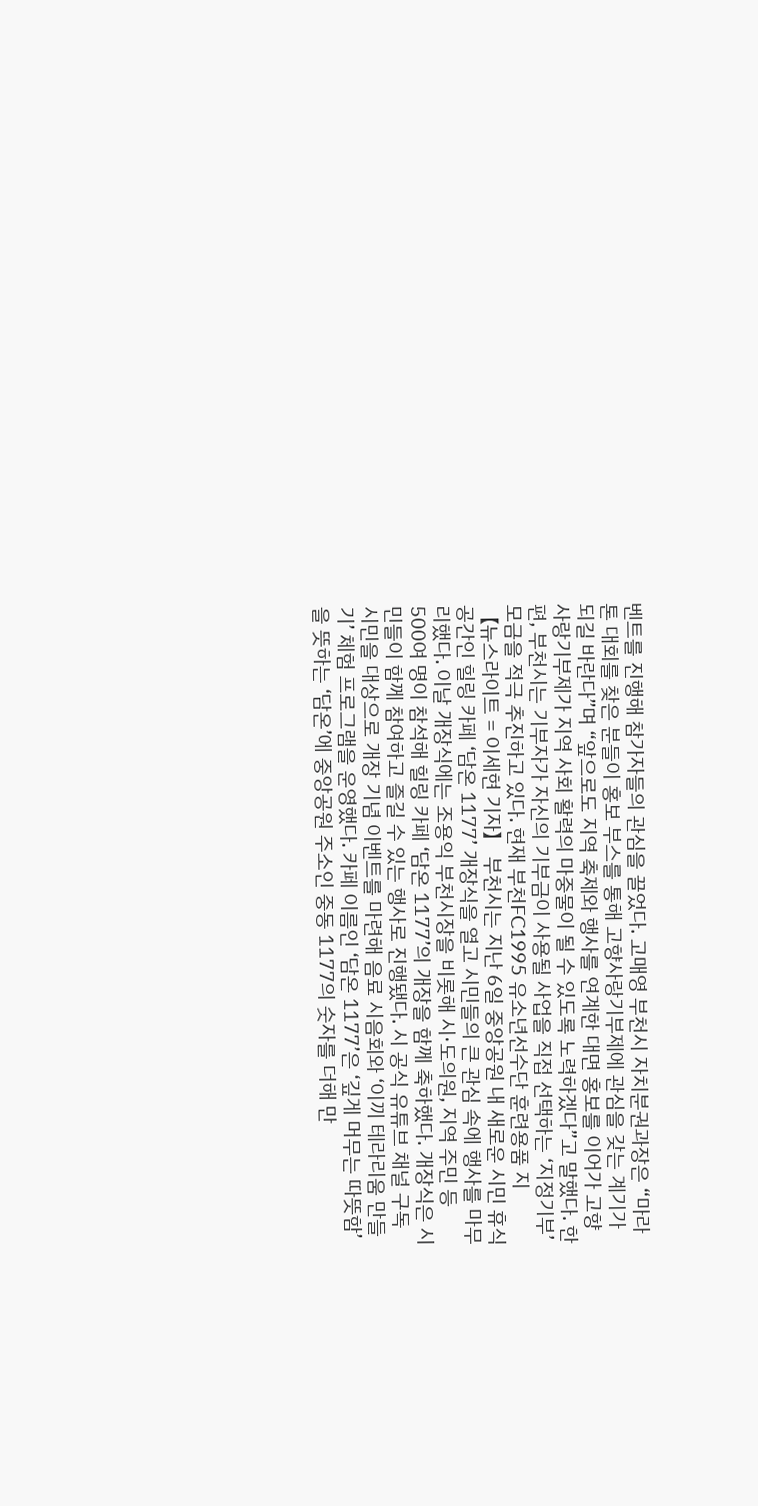벤트를 진행해 참가자들의 관심을 끌었다. 고매영 부천시 자치분권과장은 “마라톤 대회를 찾은 분들이 홍보 부스를 통해 고향사랑기부제에 관심을 갖는 계기가 되길 바란다”며 “앞으로도 지역 축제와 행사를 연계한 대면 홍보를 이어가 고향사랑기부제가 지역 사회 활력의 마중물이 될 수 있도록 노력하겠다”고 말했다. 한편, 부천시는 기부자가 자신의 기부금이 사용될 사업을 직접 선택하는 ‘지정기부’ 모금을 적극 추진하고 있다. 현재 부천FC1995 유소년선수단 훈련용품 지
【뉴스라이트 = 이세현 기자】 부천시는 지난 6일 중앙공원 내 새로운 시민 휴식공간인 힐링 카페 ‘담온 1177’ 개장식을 열고 시민들의 큰 관심 속에 행사를 마무리했다. 이날 개장식에는 조용익 부천시장을 비롯해 시·도의원, 지역 주민 등 500여 명이 참석해 힐링 카페 ‘담온 1177’의 개장을 함께 축하했다. 개장식은 시민들이 함께 참여하고 즐길 수 있는 행사로 진행됐다. 시 공식 유튜브 채널 구독 시민을 대상으로 개장 기념 이벤트를 마련해 음료 시음회와 ‘이끼 테라리움 만들기’ 체험 프로그램을 운영했다. 카페 이름인 ‘담온 1177’은 ‘깊게 머무는 따뜻함’을 뜻하는 ‘담온’에 중앙공원 주소인 중동 1177의 숫자를 더해 만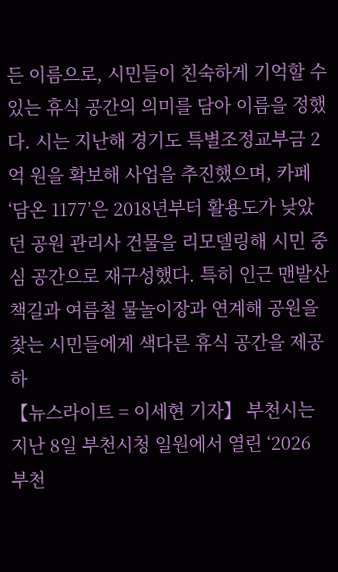든 이름으로, 시민들이 친숙하게 기억할 수 있는 휴식 공간의 의미를 담아 이름을 정했다. 시는 지난해 경기도 특별조정교부금 2억 원을 확보해 사업을 추진했으며, 카페 ‘담온 1177’은 2018년부터 활용도가 낮았던 공원 관리사 건물을 리모델링해 시민 중심 공간으로 재구성했다. 특히 인근 맨발산책길과 여름철 물놀이장과 연계해 공원을 찾는 시민들에게 색다른 휴식 공간을 제공하
【뉴스라이트 = 이세현 기자】 부천시는 지난 8일 부천시청 일원에서 열린 ‘2026 부천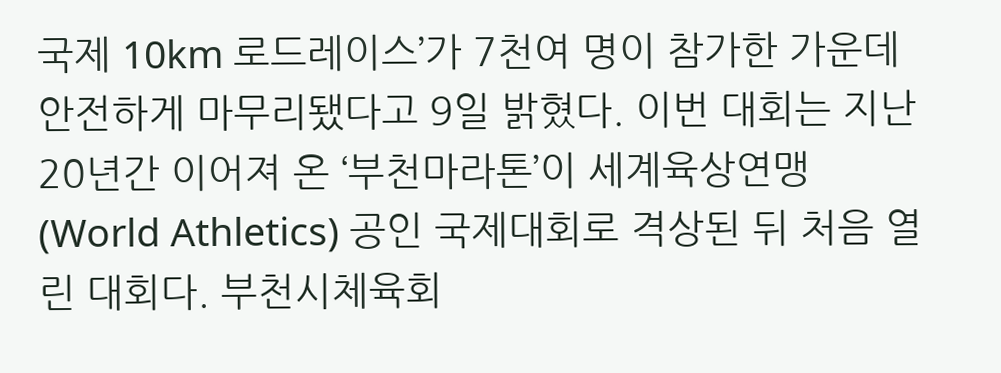국제 10km 로드레이스’가 7천여 명이 참가한 가운데 안전하게 마무리됐다고 9일 밝혔다. 이번 대회는 지난 20년간 이어져 온 ‘부천마라톤’이 세계육상연맹(World Athletics) 공인 국제대회로 격상된 뒤 처음 열린 대회다. 부천시체육회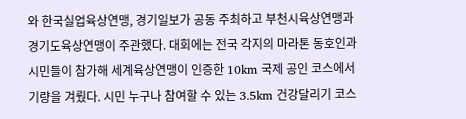와 한국실업육상연맹, 경기일보가 공동 주최하고 부천시육상연맹과 경기도육상연맹이 주관했다. 대회에는 전국 각지의 마라톤 동호인과 시민들이 참가해 세계육상연맹이 인증한 10km 국제 공인 코스에서 기량을 겨뤘다. 시민 누구나 참여할 수 있는 3.5km 건강달리기 코스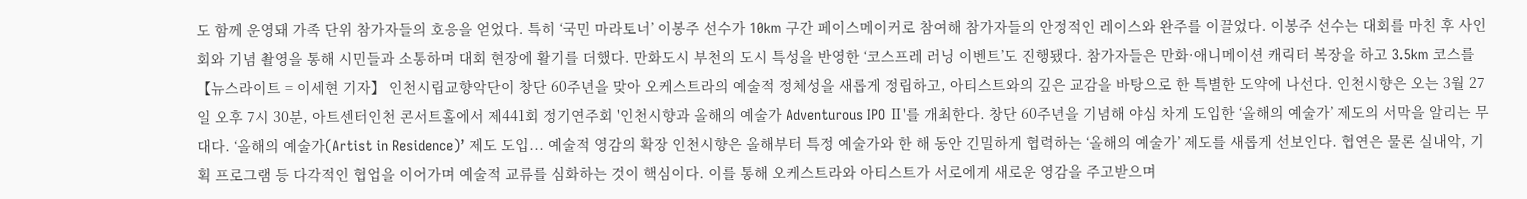도 함께 운영돼 가족 단위 참가자들의 호응을 얻었다. 특히 ‘국민 마라토너’ 이봉주 선수가 10km 구간 페이스메이커로 참여해 참가자들의 안정적인 레이스와 완주를 이끌었다. 이봉주 선수는 대회를 마친 후 사인회와 기념 촬영을 통해 시민들과 소통하며 대회 현장에 활기를 더했다. 만화도시 부천의 도시 특성을 반영한 ‘코스프레 러닝 이벤트’도 진행됐다. 참가자들은 만화·애니메이션 캐릭터 복장을 하고 3.5km 코스를
【뉴스라이트 = 이세현 기자】 인천시립교향악단이 창단 60주년을 맞아 오케스트라의 예술적 정체성을 새롭게 정립하고, 아티스트와의 깊은 교감을 바탕으로 한 특별한 도약에 나선다. 인천시향은 오는 3월 27일 오후 7시 30분, 아트센터인천 콘서트홀에서 제441회 정기연주회 '인천시향과 올해의 예술가 Adventurous IPO Ⅱ'를 개최한다. 창단 60주년을 기념해 야심 차게 도입한 ‘올해의 예술가’ 제도의 서막을 알리는 무대다. ‘올해의 예술가(Artist in Residence)’ 제도 도입... 예술적 영감의 확장 인천시향은 올해부터 특정 예술가와 한 해 동안 긴밀하게 협력하는 ‘올해의 예술가’ 제도를 새롭게 선보인다. 협연은 물론 실내악, 기획 프로그램 등 다각적인 협업을 이어가며 예술적 교류를 심화하는 것이 핵심이다. 이를 통해 오케스트라와 아티스트가 서로에게 새로운 영감을 주고받으며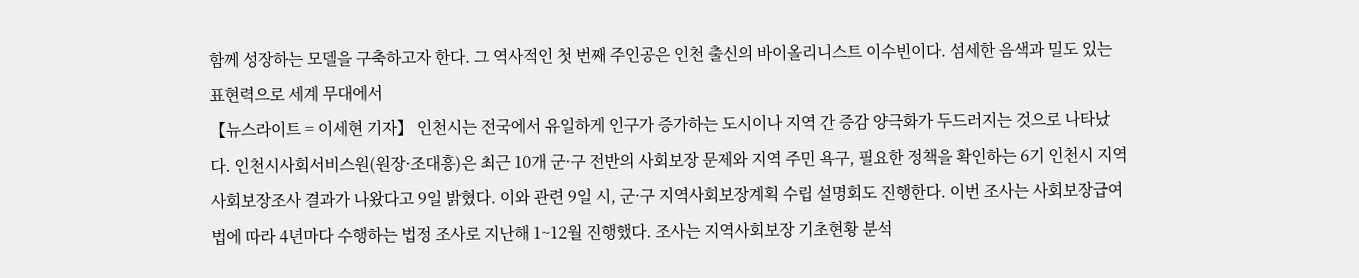함께 성장하는 모델을 구축하고자 한다. 그 역사적인 첫 번째 주인공은 인천 출신의 바이올리니스트 이수빈이다. 섬세한 음색과 밀도 있는 표현력으로 세계 무대에서
【뉴스라이트 = 이세현 기자】 인천시는 전국에서 유일하게 인구가 증가하는 도시이나 지역 간 증감 양극화가 두드러지는 것으로 나타났다. 인천시사회서비스원(원장·조대흥)은 최근 10개 군·구 전반의 사회보장 문제와 지역 주민 욕구, 필요한 정책을 확인하는 6기 인천시 지역사회보장조사 결과가 나왔다고 9일 밝혔다. 이와 관련 9일 시, 군·구 지역사회보장계획 수립 설명회도 진행한다. 이번 조사는 사회보장급여법에 따라 4년마다 수행하는 법정 조사로 지난해 1~12월 진행했다. 조사는 지역사회보장 기초현황 분석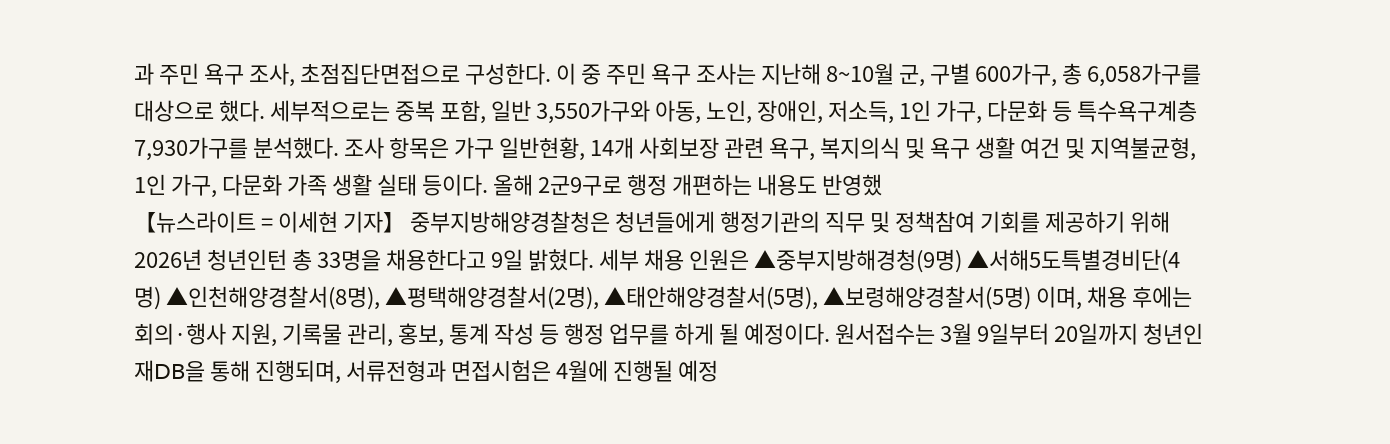과 주민 욕구 조사, 초점집단면접으로 구성한다. 이 중 주민 욕구 조사는 지난해 8~10월 군, 구별 600가구, 총 6,058가구를 대상으로 했다. 세부적으로는 중복 포함, 일반 3,550가구와 아동, 노인, 장애인, 저소득, 1인 가구, 다문화 등 특수욕구계층 7,930가구를 분석했다. 조사 항목은 가구 일반현황, 14개 사회보장 관련 욕구, 복지의식 및 욕구 생활 여건 및 지역불균형, 1인 가구, 다문화 가족 생활 실태 등이다. 올해 2군9구로 행정 개편하는 내용도 반영했
【뉴스라이트 = 이세현 기자】 중부지방해양경찰청은 청년들에게 행정기관의 직무 및 정책참여 기회를 제공하기 위해 2026년 청년인턴 총 33명을 채용한다고 9일 밝혔다. 세부 채용 인원은 ▲중부지방해경청(9명) ▲서해5도특별경비단(4명) ▲인천해양경찰서(8명), ▲평택해양경찰서(2명), ▲태안해양경찰서(5명), ▲보령해양경찰서(5명) 이며, 채용 후에는 회의·행사 지원, 기록물 관리, 홍보, 통계 작성 등 행정 업무를 하게 될 예정이다. 원서접수는 3월 9일부터 20일까지 청년인재DB을 통해 진행되며, 서류전형과 면접시험은 4월에 진행될 예정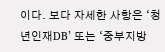이다. 보다 자세한 사항은 ‘청년인재DB’ 또는 ‘중부지방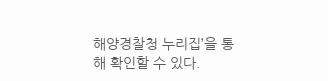해양경찰청 누리집’을 통해 확인할 수 있다.